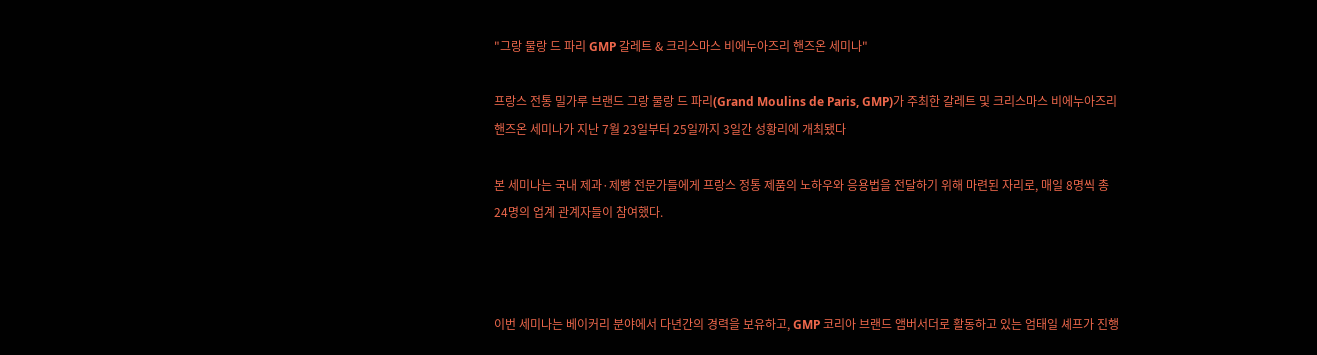"그랑 물랑 드 파리 GMP 갈레트 & 크리스마스 비에누아즈리 핸즈온 세미나"

프랑스 전통 밀가루 브랜드 그랑 물랑 드 파리(Grand Moulins de Paris, GMP)가 주최한 갈레트 및 크리스마스 비에누아즈리 핸즈온 세미나가 지난 7월 23일부터 25일까지 3일간 성황리에 개최됐다

본 세미나는 국내 제과·제빵 전문가들에게 프랑스 정통 제품의 노하우와 응용법을 전달하기 위해 마련된 자리로, 매일 8명씩 총 24명의 업계 관계자들이 참여했다.



이번 세미나는 베이커리 분야에서 다년간의 경력을 보유하고, GMP 코리아 브랜드 앰버서더로 활동하고 있는 엄태일 셰프가 진행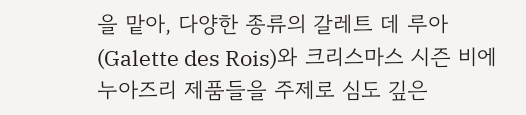을 맡아, 다양한 종류의 갈레트 데 루아(Galette des Rois)와 크리스마스 시즌 비에누아즈리 제품들을 주제로 심도 깊은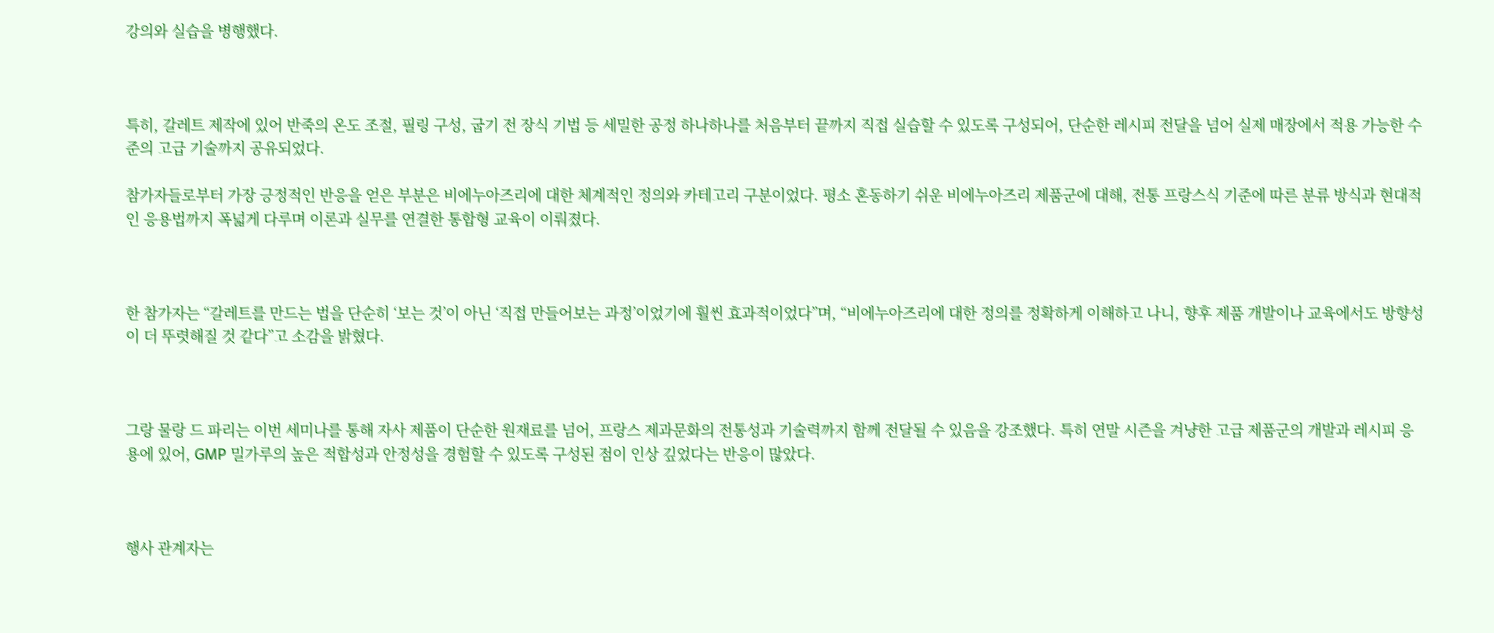강의와 실습을 병행했다.



특히, 갈레트 제작에 있어 반죽의 온도 조절, 필링 구성, 굽기 전 장식 기법 등 세밀한 공정 하나하나를 처음부터 끝까지 직접 실습할 수 있도록 구성되어, 단순한 레시피 전달을 넘어 실제 매장에서 적용 가능한 수준의 고급 기술까지 공유되었다.

참가자들로부터 가장 긍정적인 반응을 얻은 부분은 비에누아즈리에 대한 체계적인 정의와 카테고리 구분이었다. 평소 혼동하기 쉬운 비에누아즈리 제품군에 대해, 전통 프랑스식 기준에 따른 분류 방식과 현대적인 응용법까지 폭넓게 다루며 이론과 실무를 연결한 통합형 교육이 이뤄졌다.



한 참가자는 “갈레트를 만드는 법을 단순히 ‘보는 것’이 아닌 ‘직접 만들어보는 과정’이었기에 훨씬 효과적이었다”며, “비에누아즈리에 대한 정의를 정확하게 이해하고 나니, 향후 제품 개발이나 교육에서도 방향성이 더 뚜렷해질 것 같다”고 소감을 밝혔다.



그랑 물랑 드 파리는 이번 세미나를 통해 자사 제품이 단순한 원재료를 넘어, 프랑스 제과문화의 전통성과 기술력까지 함께 전달될 수 있음을 강조했다. 특히 연말 시즌을 겨냥한 고급 제품군의 개발과 레시피 응용에 있어, GMP 밀가루의 높은 적합성과 안정성을 경험할 수 있도록 구성된 점이 인상 깊었다는 반응이 많았다.



행사 관계자는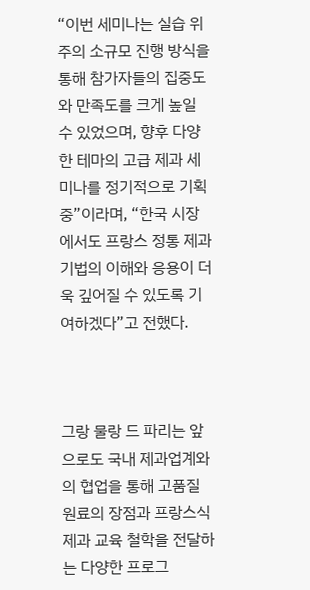“이번 세미나는 실습 위주의 소규모 진행 방식을 통해 참가자들의 집중도와 만족도를 크게 높일 수 있었으며, 향후 다양한 테마의 고급 제과 세미나를 정기적으로 기획 중”이라며, “한국 시장에서도 프랑스 정통 제과 기법의 이해와 응용이 더욱 깊어질 수 있도록 기여하겠다”고 전했다.



그랑 물랑 드 파리는 앞으로도 국내 제과업계와의 협업을 통해 고품질 원료의 장점과 프랑스식 제과 교육 철학을 전달하는 다양한 프로그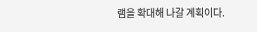램을 확대해 나갈 계획이다.